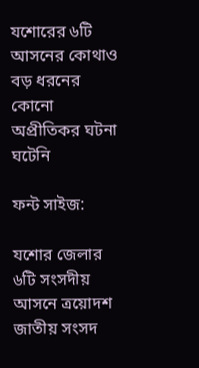যশোরের ৬টি আসনের কোথাও বড় ধরনের কোনো অপ্রীতিকর ঘটনা ঘটেনি

ফন্ট সাইজ:

যশোর জেলার ৬টি সংসদীয় আসনে ত্রয়োদশ জাতীয় সংসদ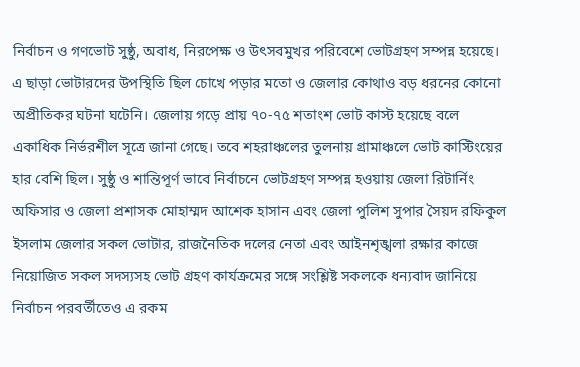নির্বাচন ও গণভোট সুষ্ঠু, অবাধ, নিরপেক্ষ ও উৎসবমুখর পরিবেশে ভোটগ্রহণ সম্পন্ন হয়েছে। এ ছাড়া ভোটারদের উপস্থিতি ছিল চোখে পড়ার মতো ও জেলার কোথাও বড় ধরনের কোনো অপ্রীতিকর ঘটনা ঘটেনি। জেলায় গড়ে প্রায় ৭০-৭৫ শতাংশ ভোট কাস্ট হয়েছে বলে একাধিক নির্ভরশীল সূত্রে জানা গেছে। তবে শহরাঞ্চলের তুলনায় গ্রামাঞ্চলে ভোট কাস্টিংয়ের হার বেশি ছিল। সুষ্ঠু ও শান্তিপূর্ণ ভাবে নির্বাচনে ভোটগ্রহণ সম্পন্ন হওয়ায় জেলা রিটার্নিং অফিসার ও জেলা প্রশাসক মোহাম্মদ আশেক হাসান এবং জেলা পুলিশ সুপার সৈয়দ রফিকুল ইসলাম জেলার সকল ভোটার, রাজনৈতিক দলের নেতা এবং আইনশৃঙ্খলা রক্ষার কাজে নিয়োজিত সকল সদস্যসহ ভোট গ্রহণ কার্যক্রমের সঙ্গে সংশ্লিষ্ট সকলকে ধন্যবাদ জানিয়ে নির্বাচন পরবর্তীতেও এ রকম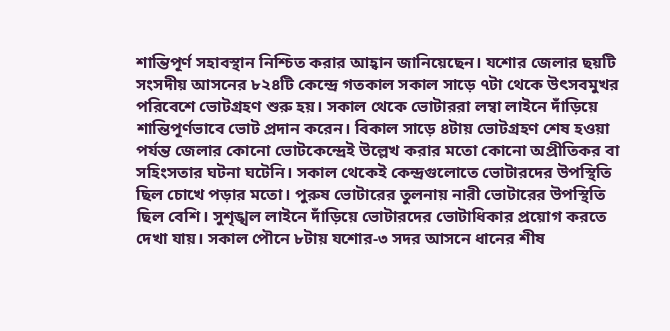শান্তিপূর্ণ সহাবস্থান নিশ্চিত করার আহ্বান জানিয়েছেন। যশোর জেলার ছয়টি সংসদীয় আসনের ৮২৪টি কেন্দ্রে গতকাল সকাল সাড়ে ৭টা থেকে উৎসবমুখর পরিবেশে ভোটগ্রহণ শুরু হয়। সকাল থেকে ভোটাররা লম্বা লাইনে দাঁড়িয়ে শান্তিপূর্ণভাবে ভোট প্রদান করেন। বিকাল সাড়ে ৪টায় ভোটগ্রহণ শেষ হওয়া পর্যন্ত জেলার কোনো ভোটকেন্দ্রেই উল্লেখ করার মতো কোনো অপ্রীতিকর বা সহিংসতার ঘটনা ঘটেনি। সকাল থেকেই কেন্দ্রগুলোতে ভোটারদের উপস্থিতি ছিল চোখে পড়ার মতো। পুরুষ ভোটারের তুলনায় নারী ভোটারের উপস্থিতি ছিল বেশি। সুশৃঙ্খল লাইনে দাঁড়িয়ে ভোটারদের ভোটাধিকার প্রয়োগ করতে দেখা যায়। সকাল পৌনে ৮টায় যশোর-৩ সদর আসনে ধানের শীষ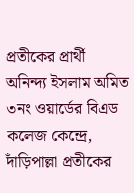প্রতীকের প্রার্থী অনিন্দ্য ইসলাম অমিত ৩নং ওয়ার্ডের বিএড কলেজ কেন্দ্রে, দাঁড়িপাল্লা প্রতীকের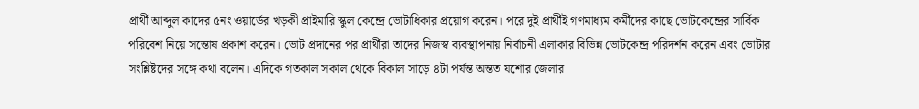প্রার্থী আব্দুল কাদের ৫নং ওয়ার্ডের খড়কী প্রাইমারি স্কুল কেন্দ্রে ভোটাধিকার প্রয়োগ করেন। পরে দুই প্রার্থীই গণমাধ্যম কর্মীদের কাছে ভোটকেন্দ্রের সার্বিক পরিবেশ নিয়ে সন্তোষ প্রকাশ করেন। ভোট প্রদানের পর প্রার্থীরা তাদের নিজস্ব ব্যবস্থাপনায় নির্বাচনী এলাকার বিভিন্ন ভোটকেন্দ্র পরিদর্শন করেন এবং ভোটার সংশ্লিষ্টদের সঙ্গে কথা বলেন। এদিকে গতকাল সকাল থেকে বিকাল সাড়ে ৪টা পর্যন্ত অন্তত যশোর জেলার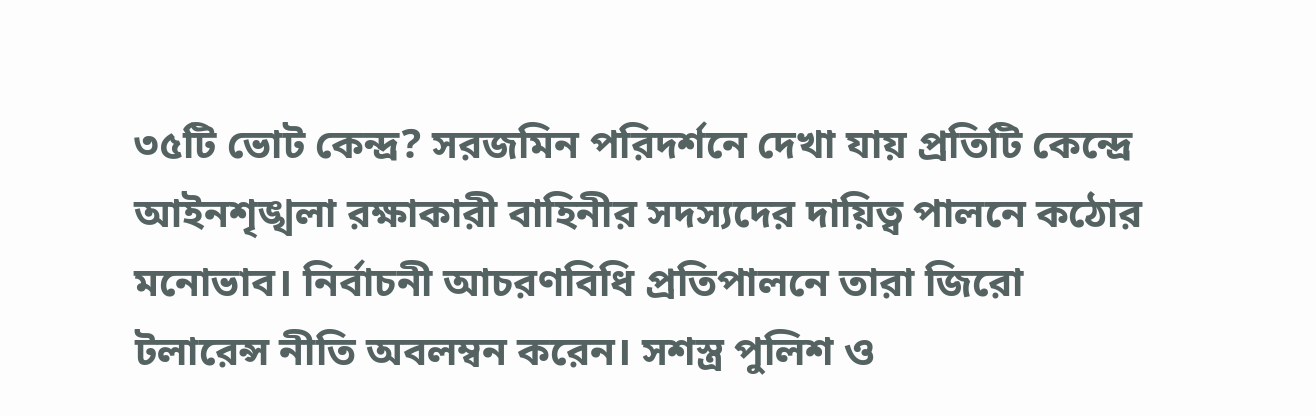৩৫টি ভোট কেন্দ্র? সরজমিন পরিদর্শনে দেখা যায় প্রতিটি কেন্দ্রে আইনশৃঙ্খলা রক্ষাকারী বাহিনীর সদস্যদের দায়িত্ব পালনে কঠোর মনোভাব। নির্বাচনী আচরণবিধি প্রতিপালনে তারা জিরো টলারেন্স নীতি অবলম্বন করেন। সশস্ত্র পুলিশ ও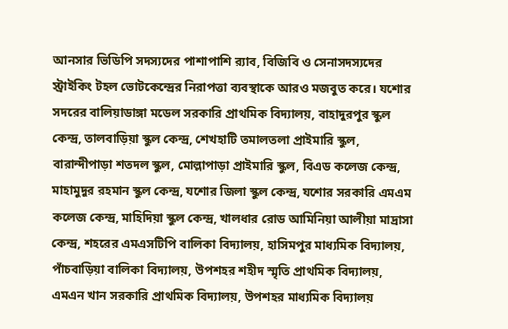আনসার ভিডিপি সদস্যদের পাশাপাশি র‌্যাব, বিজিবি ও সেনাসদস্যদের স্ট্রাইকিং টহল ভোটকেন্দ্রের নিরাপত্তা ব্যবস্থাকে আরও মজবুত করে। যশোর সদরের বালিয়াডাঙ্গা মডেল সরকারি প্রাথমিক বিদ্যালয়, বাহাদুরপুর স্কুল কেন্দ্র, তালবাড়িয়া স্কুল কেন্দ্র, শেখহাটি তমালতলা প্রাইমারি স্কুল, বারান্দীপাড়া শতদল স্কুল, মোল্লাপাড়া প্রাইমারি স্কুল, বিএড কলেজ কেন্দ্র, মাহামুদুর রহমান স্কুল কেন্দ্র, যশোর জিলা স্কুল কেন্দ্র, যশোর সরকারি এমএম কলেজ কেন্দ্র, মাহিদিয়া স্কুল কেন্দ্র, খালধার রোড আমিনিয়া আলীয়া মাদ্রাসা কেন্দ্র, শহরের এমএসটিপি বালিকা বিদ্যালয়, হাসিমপুর মাধ্যমিক বিদ্যালয়, পাঁচবাড়িয়া বালিকা বিদ্যালয়, উপশহর শহীদ স্মৃতি প্রাথমিক বিদ্যালয়, এমএন খান সরকারি প্রাথমিক বিদ্যালয়, উপশহর মাধ্যমিক বিদ্যালয়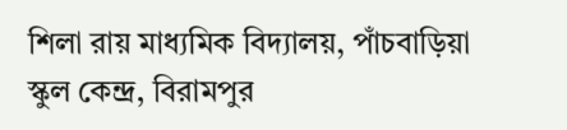শিলা রায় মাধ্যমিক বিদ্যালয়, পাঁচবাড়িয়া স্কুল কেন্দ্র, বিরামপুর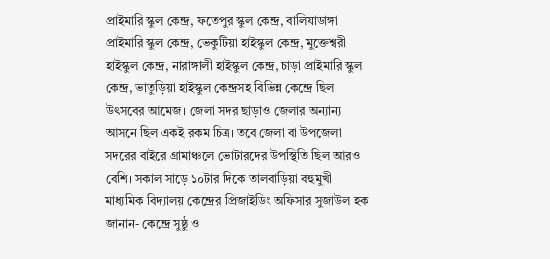প্রাইমারি স্কুল কেন্দ্র, ফতেপুর স্কুল কেন্দ্র, বালিযাডাঙ্গা প্রাইমারি স্কুল কেন্দ্র, ভেকুটিয়া হাইস্কুল কেন্দ্র, মুক্তেশ্বরী হাইস্কুল কেন্দ্র, নারাঙ্গালী হাইস্কুল কেন্দ্র, চাড়া প্রাইমারি স্কুল কেন্দ্র, ভাতুড়িয়া হাইস্কুল কেন্দ্রসহ বিভিন্ন কেন্দ্রে ছিল উৎসবের আমেজ। জেলা সদর ছাড়াও জেলার অন্যান্য আসনে ছিল একই রকম চিত্র। তবে জেলা বা উপজেলা সদরের বাইরে গ্রামাঞ্চলে ভোটারদের উপস্থিতি ছিল আরও বেশি। সকাল সাড়ে ১০টার দিকে তালবাড়িয়া বহুমুখী মাধ্যমিক বিদ্যালয় কেন্দ্রের প্রিজাইডিং অফিসার সুজাউল হক জানান- কেন্দ্রে সুষ্ঠু ও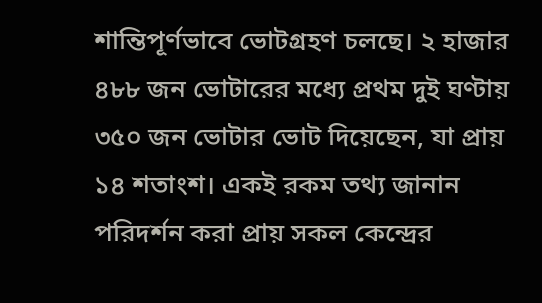শান্তিপূর্ণভাবে ভোটগ্রহণ চলছে। ২ হাজার ৪৮৮ জন ভোটারের মধ্যে প্রথম দুই ঘণ্টায় ৩৫০ জন ভোটার ভোট দিয়েছেন, যা প্রায় ১৪ শতাংশ। একই রকম তথ্য জানান পরিদর্শন করা প্রায় সকল কেন্দ্রের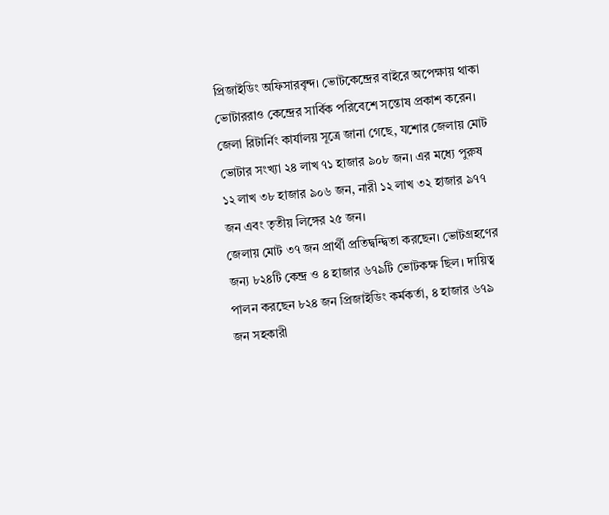প্রিজাইডিং অফিসারবৃন্দ। ভোটকেন্দ্রের বাইরে অপেক্ষায় থাকা ভোটাররাও কেন্দ্রের সার্বিক পরিবেশে সন্তোষ প্রকাশ করেন। জেলা রিটার্নিং কার্যালয় সূত্রে জানা গেছে, যশোর জেলায় মোট ভোটার সংখ্যা ২৪ লাখ ৭১ হাজার ৯০৮ জন। এর মধ্যে পুরুষ ১২ লাখ ৩৮ হাজার ৯০৬ জন, নারী ১২ লাখ ৩২ হাজার ৯৭৭ জন এবং তৃতীয় লিঙ্গের ২৫ জন।
জেলায় মোট ৩৭ জন প্রার্থী প্রতিদ্বন্দ্বিতা করছেন। ভোটগ্রহণের জন্য ৮২৪টি কেন্দ্র ও ৪ হাজার ৬৭৯টি ভোটকক্ষ ছিল। দায়িত্ব পালন করছেন ৮২৪ জন প্রিজাইডিং কর্মকর্তা, ৪ হাজার ৬৭৯ জন সহকারী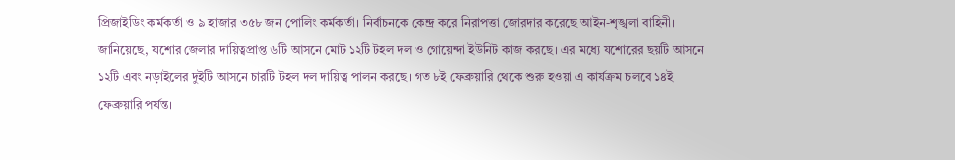প্রিজাইডিং কর্মকর্তা ও ৯ হাজার ৩৫৮ জন পোলিং কর্মকর্তা। নির্বাচনকে কেন্দ্র করে নিরাপত্তা জোরদার করেছে আইন-শৃঙ্খলা বাহিনী। জানিয়েছে, যশোর জেলার দায়িত্বপ্রাপ্ত ৬টি আসনে মোট ১২টি টহল দল ও গোয়েন্দা ইউনিট কাজ করছে। এর মধ্যে যশোরের ছয়টি আসনে ১২টি এবং নড়াইলের দুইটি আসনে চারটি টহল দল দায়িত্ব পালন করছে। গত ৮ই ফেব্রুয়ারি থেকে শুরু হওয়া এ কার্যক্রম চলবে ১৪ই ফেব্রুয়ারি পর্যন্ত।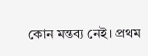কোন মন্তব্য নেই। প্রথম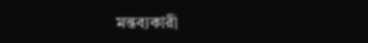মন্তব্যকারী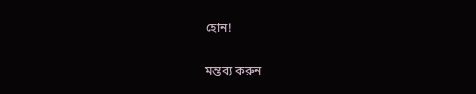হোন!

মন্তব্য করুন